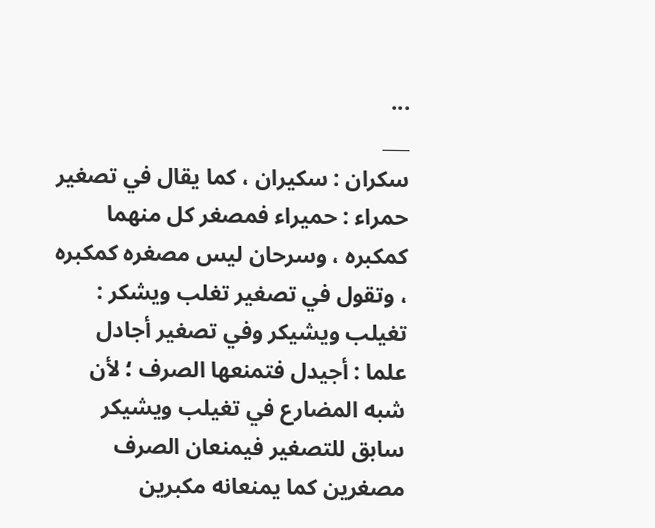...
___
سكران : سكيران ، كما يقال في تصغير حمراء : حميراء فمصغر كل منهما كمكبره ، وسرحان ليس مصغره كمكبره ، وتقول في تصغير تغلب ويشكر : تغيلب ويشيكر وفي تصغير أجادل علما : أجيدل فتمنعها الصرف ؛ لأن شبه المضارع في تغيلب ويشيكر سابق للتصغير فيمنعان الصرف مصغرين كما يمنعانه مكبرين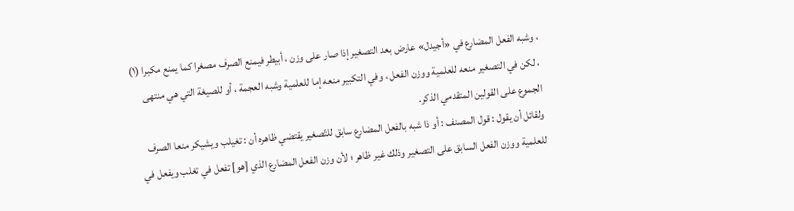، وشبه الفعل المضارع في «أجيدل» عارض بعد التصغير إذا صار على وزن ، أبيطر فيمنع الصرف مصغرا كما يمنع مكبرا (١) ، لكن في التصغير منعه للعلمية ووزن الفعل ، وفي التكبير منعه إما للعلمية وشبه العجمة ، أو للصيغة التي هي منتهى الجموع على القولين المتقدمي الذكر.
ولقائل أن يقول : قول المصنف : أو ذا شبه بالفعل المضارع سابق للتّصغير يقتضي ظاهره أن : تغيلب ويشيكر منعا الصرف للعلمية ووزن الفعل السابق على التصغير وذلك غير ظاهر ؛ لأن وزن الفعل المضارع الذي [هو] تفعل في تغلب ويفعل في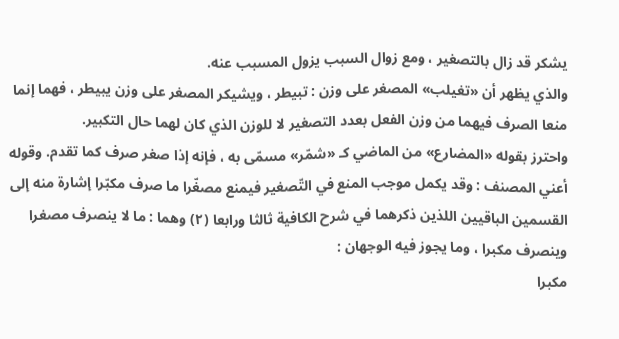يشكر قد زال بالتصغير ، ومع زوال السبب يزول المسبب عنه.
والذي يظهر أن «تغيلب» المصغر على وزن : تبيطر ، ويشيكر المصغر على وزن يبيطر ، فهما إنما منعا الصرف فيهما من وزن الفعل بعدد التصغير لا للوزن الذي كان لهما حال التكبير.
واحترز بقوله «المضارع» من الماضي كـ «شمّر» مسمّى به ، فإنه إذا صغر صرف كما تقدم. وقوله أعني المصنف : وقد يكمل موجب المنع في التّصغير فيمنع مصغّرا ما صرف مكبّرا إشارة منه إلى القسمين الباقيين اللذين ذكرهما في شرح الكافية ثالثا ورابعا (٢) وهما : ما لا ينصرف مصغرا وينصرف مكبرا ، وما يجوز فيه الوجهان :
مكبرا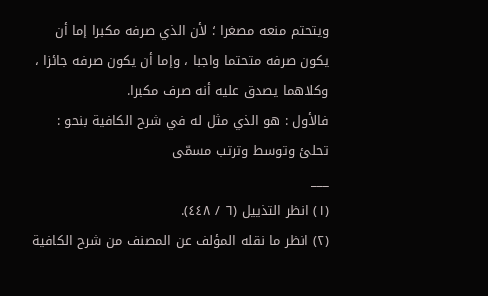ويتحتم منعه مصغرا ؛ لأن الذي صرفه مكبرا إما أن يكون صرفه متحتما واجبا ، وإما أن يكون صرفه جائزا ، وكلاهما يصدق عليه أنه صرف مكبرا.
فالأول : هو الذي مثل له في شرح الكافية بنحو : تحلئ وتوسط وترتب مسمّى
___
(١) انظر التذييل (٦ / ٤٤٨).
(٢) انظر ما نقله المؤلف عن المصنف من شرح الكافية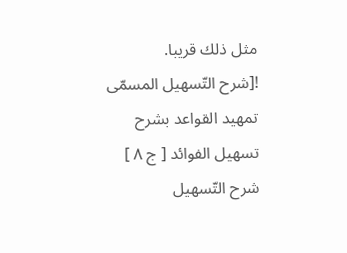مثل ذلك قريبا.
![شرح التّسهيل المسمّى تمهيد القواعد بشرح تسهيل الفوائد [ ج ٨ ] شرح التّسهيل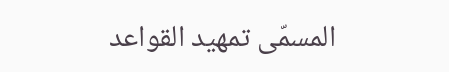المسمّى تمهيد القواعد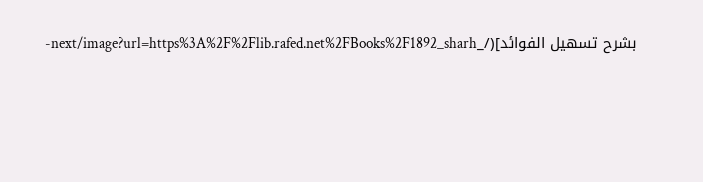بشرح تسهيل الفوائد](/_next/image?url=https%3A%2F%2Flib.rafed.net%2FBooks%2F1892_sharh-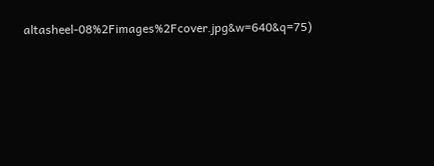altasheel-08%2Fimages%2Fcover.jpg&w=640&q=75)